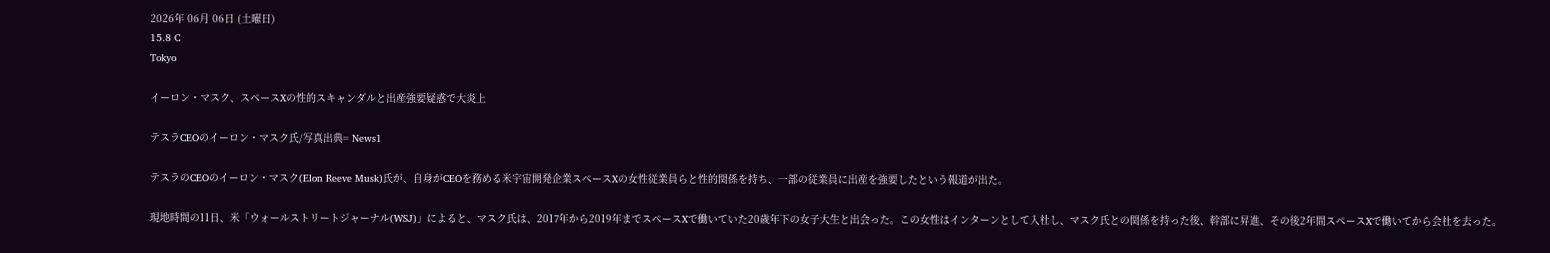2026年 06月 06日 (土曜日)
15.8 C
Tokyo

イーロン・マスク、スペースXの性的スキャンダルと出産強要疑惑で大炎上

テスラCEOのイーロン・マスク氏/写真出典= News1

テスラのCEOのイーロン・マスク(Elon Reeve Musk)氏が、自身がCEOを務める米宇宙開発企業スペースXの女性従業員らと性的関係を持ち、一部の従業員に出産を強要したという報道が出た。

現地時間の11日、米「ウォールストリートジャーナル(WSJ)」によると、マスク氏は、2017年から2019年までスペースXで働いていた20歳年下の女子大生と出会った。この女性はインターンとして入社し、マスク氏との関係を持った後、幹部に昇進、その後2年間スペースXで働いてから会社を去った。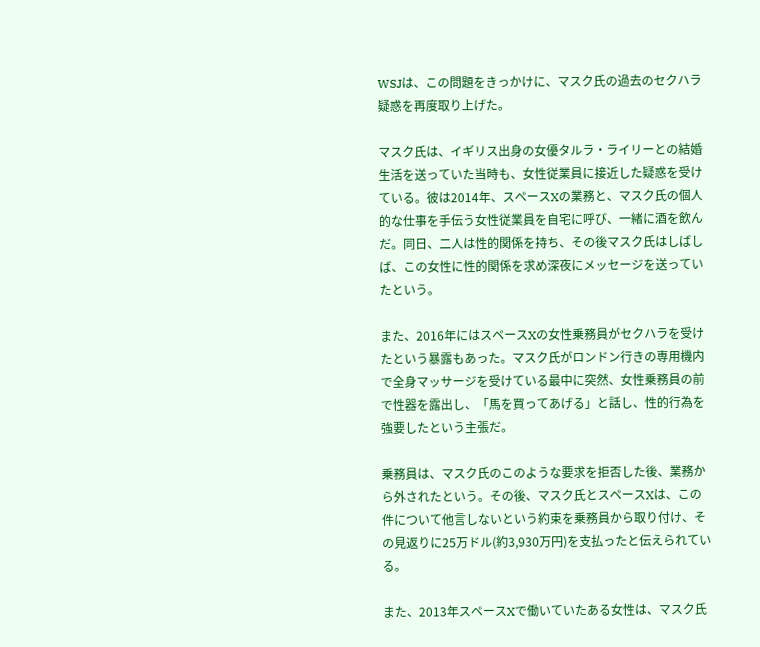WSJは、この問題をきっかけに、マスク氏の過去のセクハラ疑惑を再度取り上げた。

マスク氏は、イギリス出身の女優タルラ・ライリーとの結婚生活を送っていた当時も、女性従業員に接近した疑惑を受けている。彼は2014年、スペースXの業務と、マスク氏の個人的な仕事を手伝う女性従業員を自宅に呼び、一緒に酒を飲んだ。同日、二人は性的関係を持ち、その後マスク氏はしばしば、この女性に性的関係を求め深夜にメッセージを送っていたという。

また、2016年にはスペースXの女性乗務員がセクハラを受けたという暴露もあった。マスク氏がロンドン行きの専用機内で全身マッサージを受けている最中に突然、女性乗務員の前で性器を露出し、「馬を買ってあげる」と話し、性的行為を強要したという主張だ。

乗務員は、マスク氏のこのような要求を拒否した後、業務から外されたという。その後、マスク氏とスペースXは、この件について他言しないという約束を乗務員から取り付け、その見返りに25万ドル(約3,930万円)を支払ったと伝えられている。

また、2013年スペースXで働いていたある女性は、マスク氏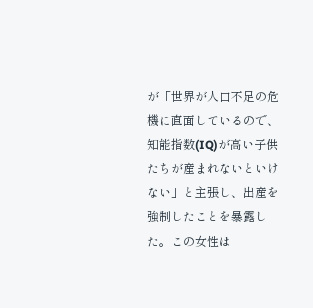が「世界が人口不足の危機に直面しているので、知能指数(IQ)が高い子供たちが産まれないといけない」と主張し、出産を強制したことを暴露した。この女性は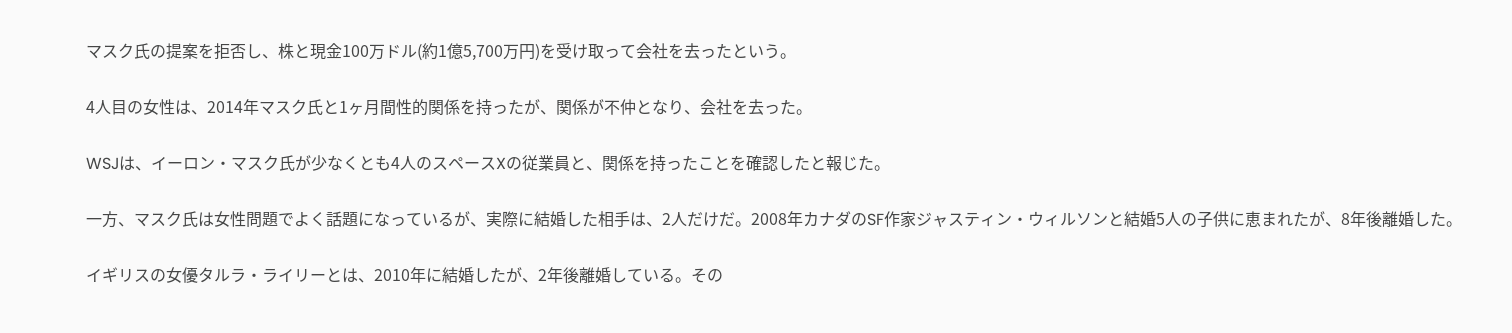マスク氏の提案を拒否し、株と現金100万ドル(約1億5,700万円)を受け取って会社を去ったという。

4人目の女性は、2014年マスク氏と1ヶ月間性的関係を持ったが、関係が不仲となり、会社を去った。

WSJは、イーロン・マスク氏が少なくとも4人のスペースXの従業員と、関係を持ったことを確認したと報じた。

一方、マスク氏は女性問題でよく話題になっているが、実際に結婚した相手は、2人だけだ。2008年カナダのSF作家ジャスティン・ウィルソンと結婚5人の子供に恵まれたが、8年後離婚した。

イギリスの女優タルラ・ライリーとは、2010年に結婚したが、2年後離婚している。その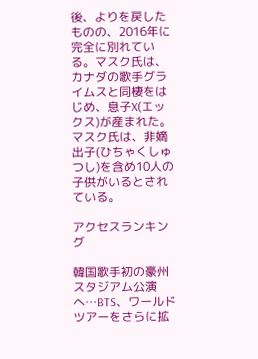後、よりを戻したものの、2016年に完全に別れている。マスク氏は、カナダの歌手グライムスと同棲をはじめ、息子X(エックス)が産まれた。マスク氏は、非嫡出子(ひちゃくしゅつし)を含め10人の子供がいるとされている。

アクセスランキング

韓国歌手初の豪州スタジアム公演へ…BTS、ワールドツアーをさらに拡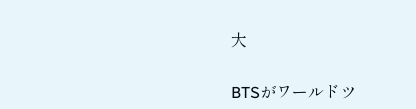大

BTSがワールドツ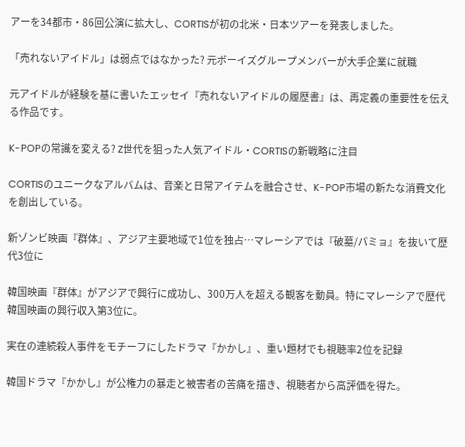アーを34都市・86回公演に拡大し、CORTISが初の北米・日本ツアーを発表しました。

「売れないアイドル」は弱点ではなかった? 元ボーイズグループメンバーが大手企業に就職

元アイドルが経験を基に書いたエッセイ『売れないアイドルの履歴書』は、再定義の重要性を伝える作品です。

K-POPの常識を変える? Z世代を狙った人気アイドル・CORTISの新戦略に注目

CORTISのユニークなアルバムは、音楽と日常アイテムを融合させ、K-POP市場の新たな消費文化を創出している。

新ゾンビ映画『群体』、アジア主要地域で1位を独占…マレーシアでは『破墓/パミョ』を抜いて歴代3位に

韓国映画『群体』がアジアで興行に成功し、300万人を超える観客を動員。特にマレーシアで歴代韓国映画の興行収入第3位に。

実在の連続殺人事件をモチーフにしたドラマ『かかし』、重い題材でも視聴率2位を記録

韓国ドラマ『かかし』が公権力の暴走と被害者の苦痛を描き、視聴者から高評価を得た。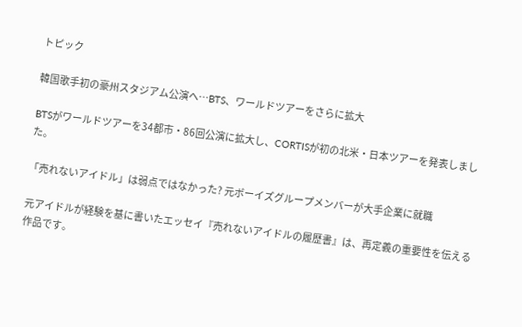トピック

韓国歌手初の豪州スタジアム公演へ…BTS、ワールドツアーをさらに拡大

BTSがワールドツアーを34都市・86回公演に拡大し、CORTISが初の北米・日本ツアーを発表しました。

「売れないアイドル」は弱点ではなかった? 元ボーイズグループメンバーが大手企業に就職

元アイドルが経験を基に書いたエッセイ『売れないアイドルの履歴書』は、再定義の重要性を伝える作品です。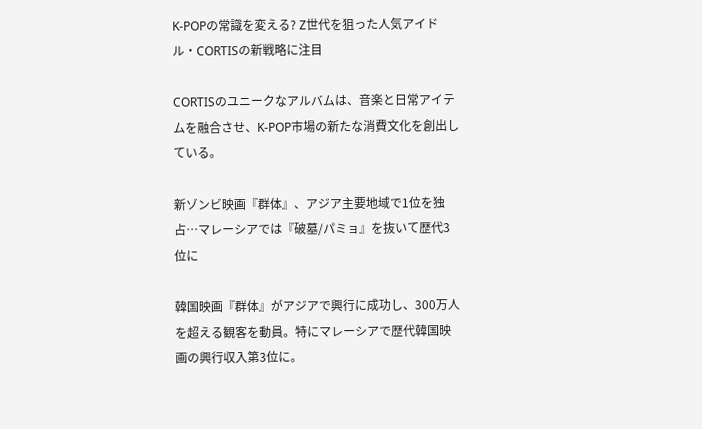K-POPの常識を変える? Z世代を狙った人気アイドル・CORTISの新戦略に注目

CORTISのユニークなアルバムは、音楽と日常アイテムを融合させ、K-POP市場の新たな消費文化を創出している。

新ゾンビ映画『群体』、アジア主要地域で1位を独占…マレーシアでは『破墓/パミョ』を抜いて歴代3位に

韓国映画『群体』がアジアで興行に成功し、300万人を超える観客を動員。特にマレーシアで歴代韓国映画の興行収入第3位に。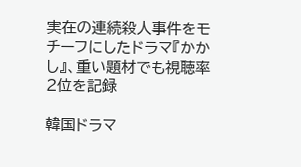実在の連続殺人事件をモチーフにしたドラマ『かかし』、重い題材でも視聴率2位を記録

韓国ドラマ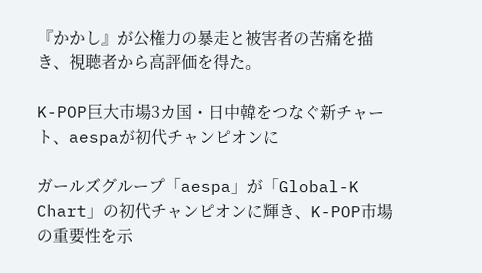『かかし』が公権力の暴走と被害者の苦痛を描き、視聴者から高評価を得た。

K-POP巨大市場3カ国・日中韓をつなぐ新チャート、aespaが初代チャンピオンに

ガールズグループ「aespa」が「Global-K Chart」の初代チャンピオンに輝き、K-POP市場の重要性を示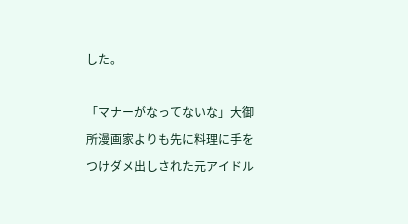した。

「マナーがなってないな」大御所漫画家よりも先に料理に手をつけダメ出しされた元アイドル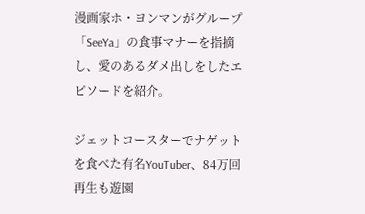漫画家ホ・ヨンマンがグループ「SeeYa」の食事マナーを指摘し、愛のあるダメ出しをしたエピソードを紹介。

ジェットコースターでナゲットを食べた有名YouTuber、84万回再生も遊園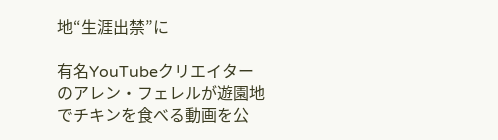地“生涯出禁”に

有名YouTubeクリエイターのアレン・フェレルが遊園地でチキンを食べる動画を公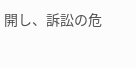開し、訴訟の危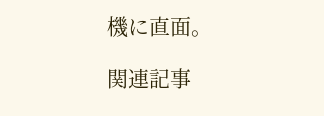機に直面。

関連記事